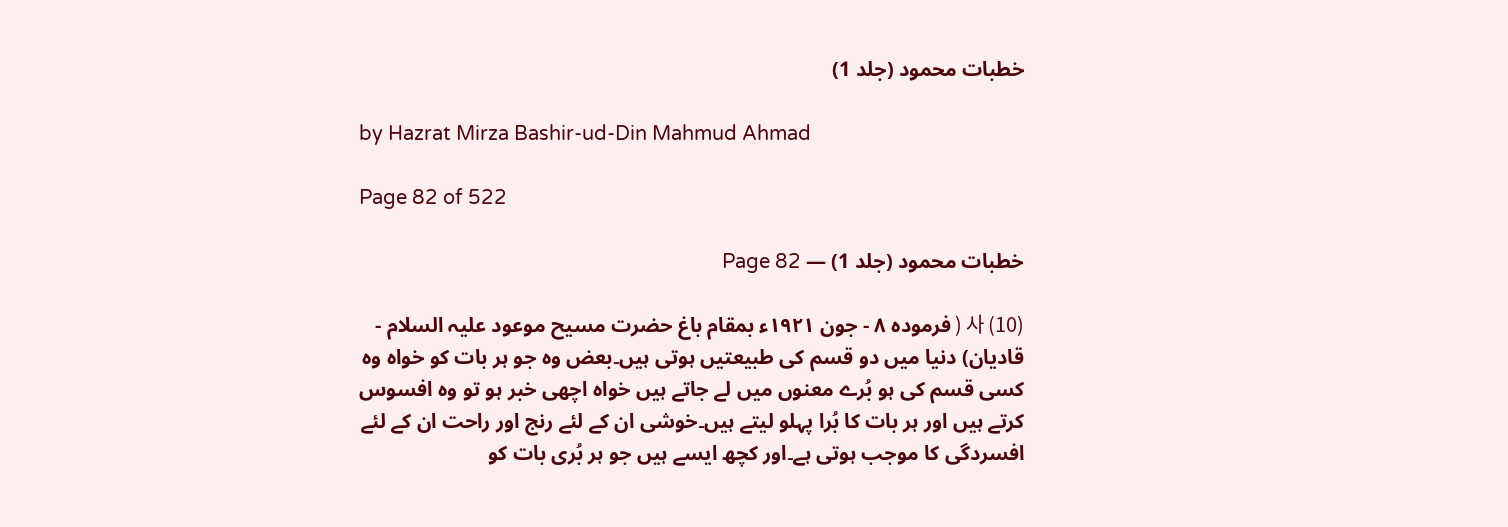خطبات محمود (جلد 1)

by Hazrat Mirza Bashir-ud-Din Mahmud Ahmad

Page 82 of 522

خطبات محمود (جلد 1) — Page 82

사 (10) ( فرموده ۸ - جون ۱۹۲۱ء بمقام باغ حضرت مسیح موعود علیہ السلام - قادیان) دنیا میں دو قسم کی طبیعتیں ہوتی ہیں۔بعض وہ جو ہر بات کو خواہ وہ کسی قسم کی ہو بُرے معنوں میں لے جاتے ہیں خواہ اچھی خبر ہو تو وہ افسوس کرتے ہیں اور ہر بات کا بُرا پہلو لیتے ہیں۔خوشی ان کے لئے رنج اور راحت ان کے لئے افسردگی کا موجب ہوتی ہے۔اور کچھ ایسے ہیں جو ہر بُری بات کو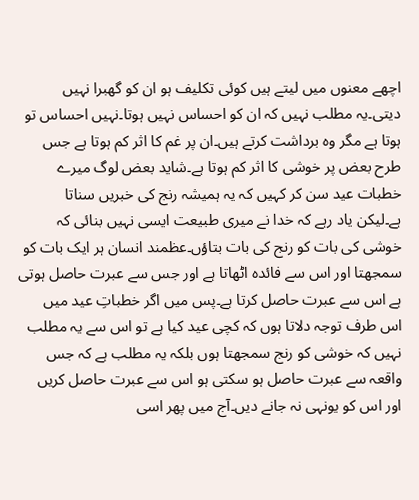اچھے معنوں میں لیتے ہیں کوئی تکلیف ہو ان کو گھبرا نہیں دیتی۔یہ مطلب نہیں کہ ان کو احساس نہیں ہوتا۔نہیں احساس تو ہوتا ہے مگر وہ برداشت کرتے ہیں۔ان پر غم کا اثر کم ہوتا ہے جس طرح بعض پر خوشی کا اثر کم ہوتا ہے۔شاید بعض لوگ میرے خطبات عید سن کر کہیں کہ یہ ہمیشہ رنج کی خبریں سناتا ہے۔لیکن یاد رہے کہ خدا نے میری طبیعت ایسی نہیں بنائی کہ خوشی کی بات کو رنج کی بات بتاؤں۔عظمند انسان ہر ایک بات کو سمجھتا اور اس سے فائدہ اٹھاتا ہے اور جس سے عبرت حاصل ہوتی ہے اس سے عبرت حاصل کرتا ہے۔پس میں اگر خطباتِ عید میں اس طرف توجہ دلاتا ہوں کہ کچی عید کیا ہے تو اس سے یہ مطلب نہیں کہ خوشی کو رنج سمجھتا ہوں بلکہ یہ مطلب ہے کہ جس واقعہ سے عبرت حاصل ہو سکتی ہو اس سے عبرت حاصل کریں اور اس کو یونہی نہ جانے دیں۔آج میں پھر اسی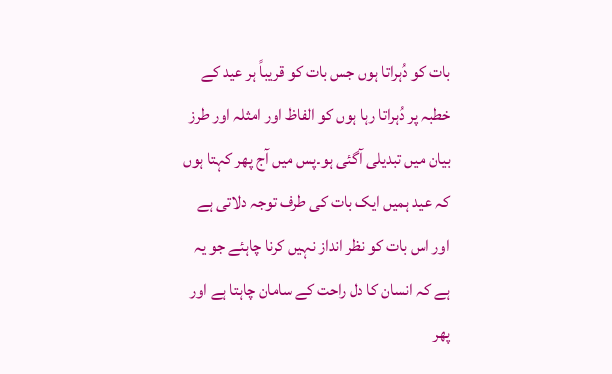بات کو دُہراتا ہوں جس بات کو قریباً ہر عید کے خطبہ پر دُہراتا رہا ہوں کو الفاظ اور امثلہ اور طرز بیان میں تبدیلی آگئی ہو۔پس میں آج پھر کہتا ہوں کہ عید ہمیں ایک بات کی طرف توجہ دلاتی ہے اور اس بات کو نظر انداز نہیں کرنا چاہئے جو یہ ہے کہ انسان کا دل راحت کے سامان چاہتا ہے اور پھر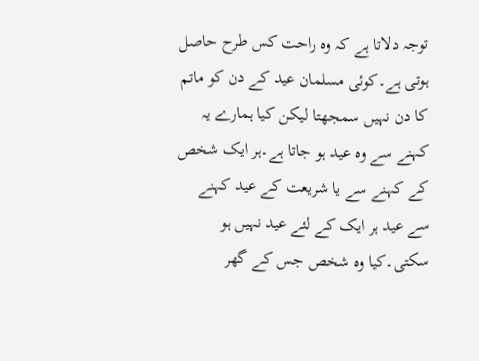توجہ دلاتا ہے کہ وہ راحت کس طرح حاصل ہوتی ہے۔کوئی مسلمان عید کے دن کو ماتم کا دن نہیں سمجھتا لیکن کیا ہمارے یہ کہنے سے وہ عید ہو جاتا ہے۔ہر ایک شخص کے کہنے سے یا شریعت کے عید کہنے سے عید ہر ایک کے لئے عید نہیں ہو سکتی۔کیا وہ شخص جس کے گھر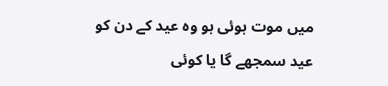میں موت ہوئی ہو وہ عید کے دن کو عید سمجھے گا یا کوئی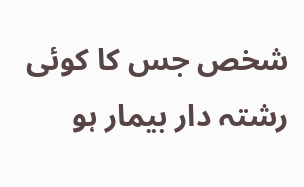شخص جس کا کوئی رشتہ دار بیمار ہو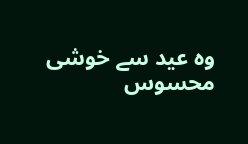وہ عید سے خوشی محسوس